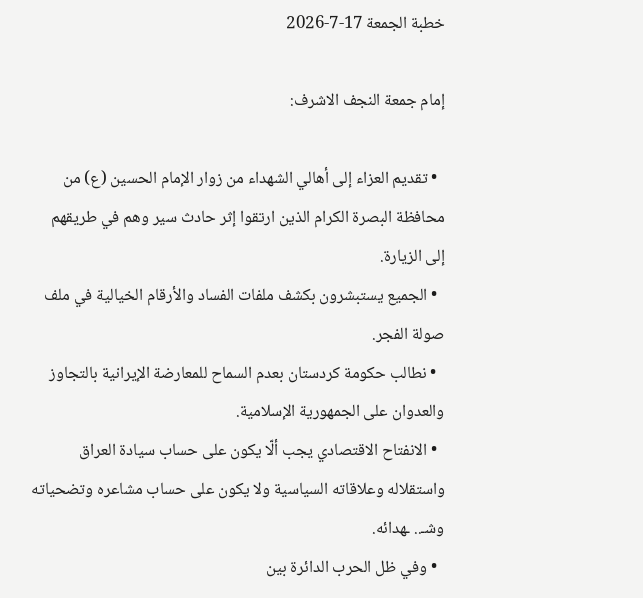خطبة الجمعة 17-7-2026

إمام جمعة النجف الاشرف:

  • تقديم العزاء إلى أهالي الشهداء من زوار الإمام الحسين (ع) من محافظة البصرة الكرام الذين ارتقوا إثر حادث سير وهم في طريقهم إلى الزيارة.
  • الجميع يستبشرون بكشف ملفات الفساد والأرقام الخيالية في ملف صولة الفجر.
  • نطالب حكومة كردستان بعدم السماح للمعارضة الإيرانية بالتجاوز والعدوان على الجمهورية الإسلامية.
  • الانفتاح الاقتصادي يجب ألّا يكون على حساب سيادة العراق واستقلاله وعلاقاته السياسية ولا يكون على حساب مشاعره وتضحياته وشـ.. ـهدائه.
  • وفي ظل الحرب الدائرة بين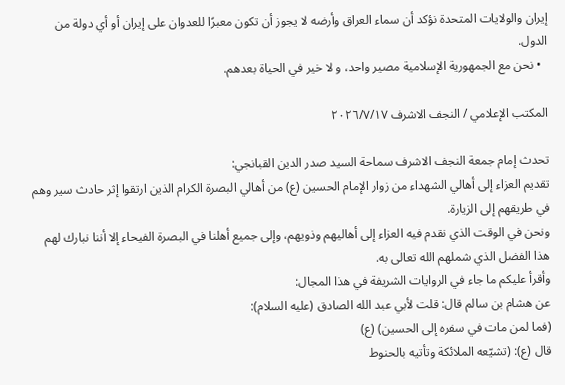إيران والولايات المتحدة نؤكد أن سماء العراق وأرضه لا يجوز أن تكون معبرًا للعدوان على إيران أو أي دولة من الدول.
  • نحن مع الجمهورية الإسلامية مصير واحد، و لا خير في الحياة بعدهم.

المكتب الإعلامي / النجف الاشرف ٢٠٢٦/٧/١٧

تحدث إمام جمعة النجف الاشرف سماحة السيد صدر الدين القبانجي:
تقديم العزاء إلى أهالي الشهداء من زوار الإمام الحسين (ع) من أهالي البصرة الكرام الذين ارتقوا إثر حادث سير وهم في طريقهم إلى الزيارة.
ونحن في الوقت الذي نقدم فيه العزاء إلى أهاليهم وذويهم، وإلى جميع أهلنا في البصرة الفيحاء إلا أننا نبارك لهم هذا الفضل الذي شملهم الله تعالى به.
وأقرأ عليكم ما جاء في الروايات الشريفة في هذا المجال:
عن هشام بن سالم قال: قلت لأبي عبد الله الصادق (عليه السلام):
(فما لمن مات في سفره إلى الحسين) (ع)
قال (ع): (تشيّعه الملائكة وتأتيه بالحنوط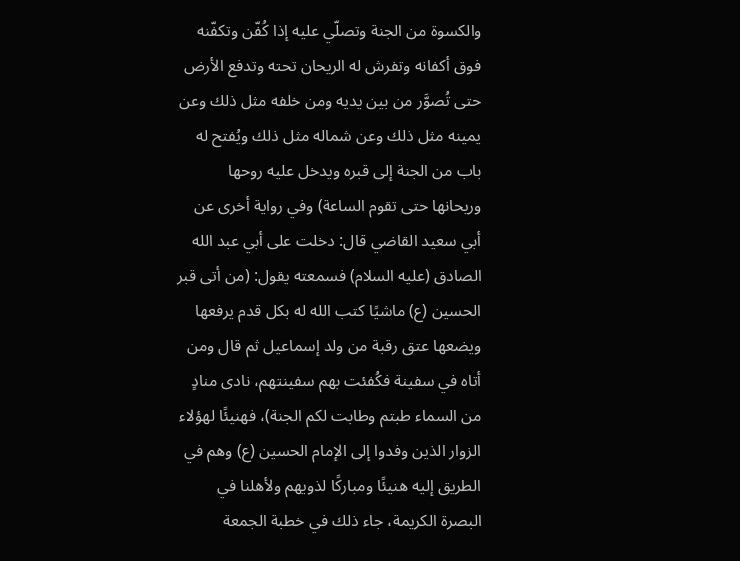والكسوة من الجنة وتصلّي عليه إذا كُفّن وتكفّنه فوق أكفانه وتفرش له الريحان تحته وتدفع الأرض حتى تُصوَّر من بين يديه ومن خلفه مثل ذلك وعن يمينه مثل ذلك وعن شماله مثل ذلك ويُفتح له باب من الجنة إلى قبره ويدخل عليه روحها وريحانها حتى تقوم الساعة) وفي رواية أخرى عن أبي سعيد القاضي قال: دخلت على أبي عبد الله الصادق (عليه السلام) فسمعته يقول: (من أتى قبر الحسين (ع) ماشيًا كتب الله له بكل قدم يرفعها ويضعها عتق رقبة من ولد إسماعيل ثم قال ومن أتاه في سفينة فكُفئت بهم سفينتهم، نادى منادٍ من السماء طبتم وطابت لكم الجنة)، فهنيئًا لهؤلاء الزوار الذين وفدوا إلى الإمام الحسين (ع) وهم في الطريق إليه هنيئًا ومباركًا لذويهم ولأهلنا في البصرة الكريمة، جاء ذلك في خطبة الجمعة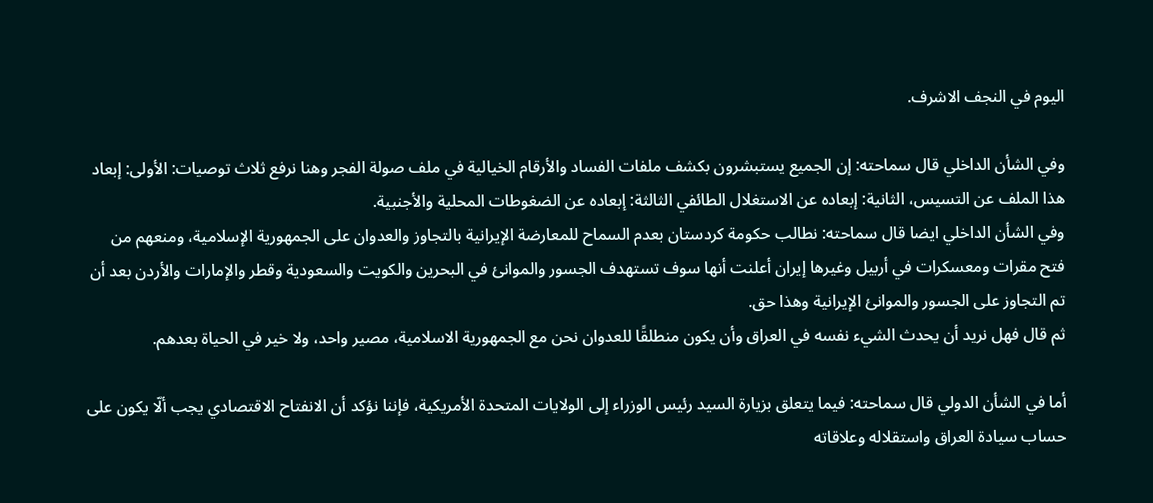اليوم في النجف الاشرف.

وفي الشأن الداخلي قال سماحته: إن الجميع يستبشرون بكشف ملفات الفساد والأرقام الخيالية في ملف صولة الفجر وهنا نرفع ثلاث توصيات: الأولى: إبعاد هذا الملف عن التسيس، الثانية: إبعاده عن الاستغلال الطائفي الثالثة: إبعاده عن الضغوطات المحلية والأجنبية.
وفي الشأن الداخلي ايضا قال سماحته: نطالب حكومة كردستان بعدم السماح للمعارضة الإيرانية بالتجاوز والعدوان على الجمهورية الإسلامية، ومنعهم من فتح مقرات ومعسكرات في أربيل وغيرها إيران أعلنت أنها سوف تستهدف الجسور والموانئ في البحرين والكويت والسعودية وقطر والإمارات والأردن بعد أن تم التجاوز على الجسور والموانئ الإيرانية وهذا حق.
ثم قال فهل نريد أن يحدث الشيء نفسه في العراق وأن يكون منطلقًا للعدوان نحن مع الجمهورية الاسلامية، مصير واحد، ولا خير في الحياة بعدهم.

أما في الشأن الدولي قال سماحته: فيما يتعلق بزيارة السيد رئيس الوزراء إلى الولايات المتحدة الأمريكية، فإننا نؤكد أن الانفتاح الاقتصادي يجب ألّا يكون على حساب سيادة العراق واستقلاله وعلاقاته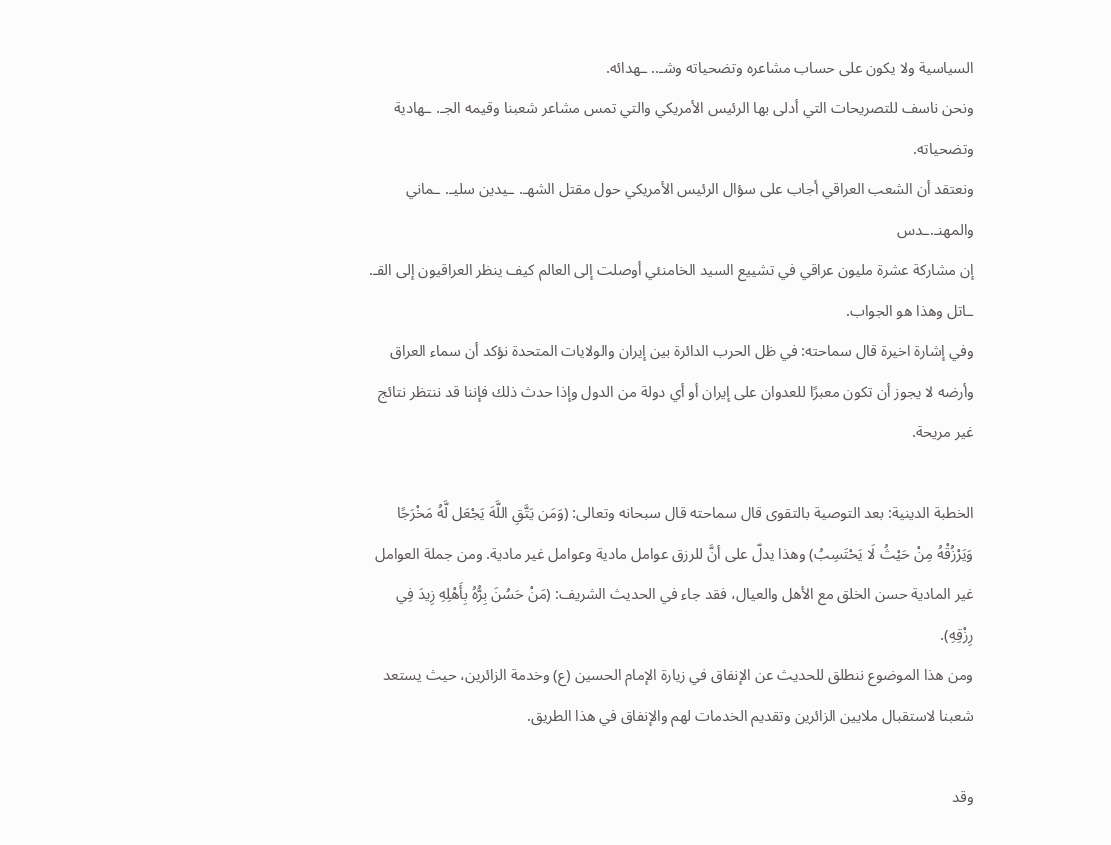السياسية ولا يكون على حساب مشاعره وتضحياته وشـ.. ـهدائه.
ونحن ناسف للتصريحات التي أدلى بها الرئيس الأمريكي والتي تمس مشاعر شعبنا وقيمه الجـ. ـهادية وتضحياته.
ونعتقد أن الشعب العراقي أجاب على سؤال الرئيس الأمريكي حول مقتل الشهـ. ـيدين سليـ. ـماني والمهنـ.ـدس
إن مشاركة عشرة مليون عراقي في تشييع السيد الخامنئي أوصلت إلى العالم كيف ينظر العراقيون إلى القـ. ـاتل وهذا هو الجواب.
وفي إشارة اخيرة قال سماحته: في ظل الحرب الدائرة بين إيران والولايات المتحدة نؤكد أن سماء العراق وأرضه لا يجوز أن تكون معبرًا للعدوان على إيران أو أي دولة من الدول وإذا حدث ذلك فإننا قد ننتظر نتائج غير مريحة.

الخطبة الدينية: بعد التوصية بالتقوى قال سماحته قال سبحانه وتعالى: (وَمَن يَتَّقِ اللَّهَ يَجْعَل لَّهُ مَخْرَجًا وَيَرْزُقْهُ مِنْ حَيْثُ لَا يَحْتَسِبُ) وهذا يدلّ على أنَّ للرزق عوامل مادية وعوامل غير مادية. ومن جملة العوامل غير المادية حسن الخلق مع الأهل والعيال، فقد جاء في الحديث الشريف: (مَنْ حَسُنَ بِرُّهُ بِأَهْلِهِ زِيدَ فِي رِزْقِهِ).
ومن هذا الموضوع ننطلق للحديث عن الإنفاق في زيارة الإمام الحسين (ع) وخدمة الزائرين، حيث يستعد شعبنا لاستقبال ملايين الزائرين وتقديم الخدمات لهم والإنفاق في هذا الطريق.

وقد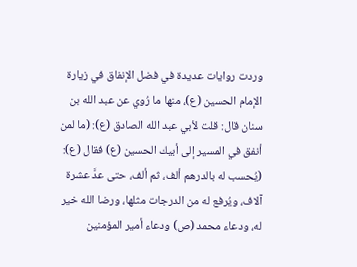وردت روايات عديدة في فضل الإنفاق في زيارة الإمام الحسين (ع)، منها ما رُوي عن عبد الله بن سنان قال: قلت لأبي عبد الله الصادق (ع): (ما لمن أنفق في المسير إلى أبيك الحسين (ع) فقال (ع): (يُحسب له بالدرهم ألف، ثم ألف، حتى عدَّ عشرة آلاف، ويُرفع له من الدرجات مثلها، ورضا الله خير له، ودعاء محمد (ص) ودعاء أمير المؤمنين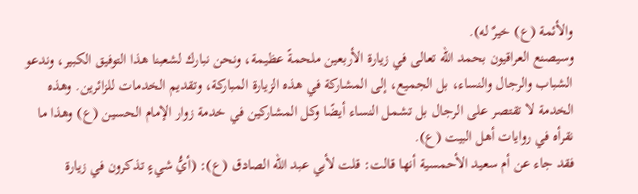والأئمة (ع) خيرٌ له).
وسيصنع العراقيون بحمد الله تعالى في زيارة الأربعين ملحمةً عظيمة، ونحن نبارك لشعبنا هذا التوفيق الكبير، وندعو الشباب والرجال والنساء، بل الجميع، إلى المشاركة في هذه الزيارة المباركة، وتقديم الخدمات للزائرين. وهذه الخدمة لا تقتصر على الرجال بل تشمل النساء أيضًا وكل المشاركين في خدمة زوار الإمام الحسين (ع) وهذا ما نقرأه في روايات أهل البيت (ع).
فقد جاء عن أم سعيد الأحمسية أنها قالت: قلت لأبي عبد الله الصادق (ع): (أيُّ شيءٍ تذكرون في زيارة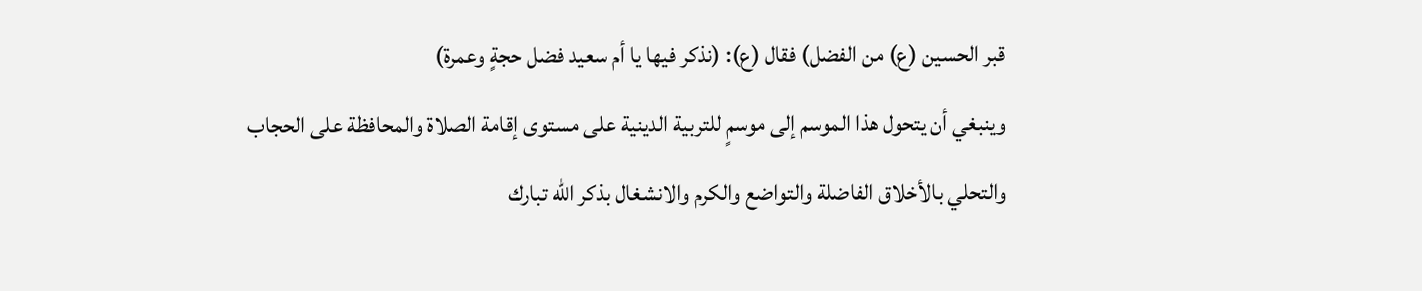قبر الحسين (ع) من الفضل) فقال (ع): (نذكر فيها يا أم سعيد فضل حجةٍ وعمرة)
وينبغي أن يتحول هذا الموسم إلى موسمٍ للتربية الدينية على مستوى إقامة الصلاة والمحافظة على الحجاب والتحلي بالأخلاق الفاضلة والتواضع والكرم والانشغال بذكر الله تبارك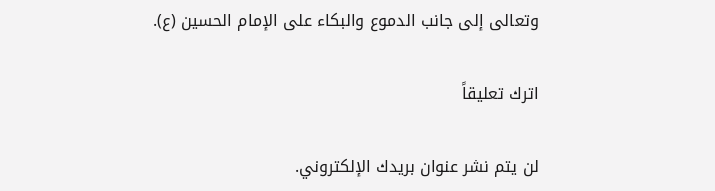وتعالى إلى جانب الدموع والبكاء على الإمام الحسين (ع).

اترك تعليقاً

لن يتم نشر عنوان بريدك الإلكتروني.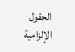الحقول الإلزامية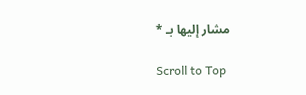مشار إليها بـ *

Scroll to Top